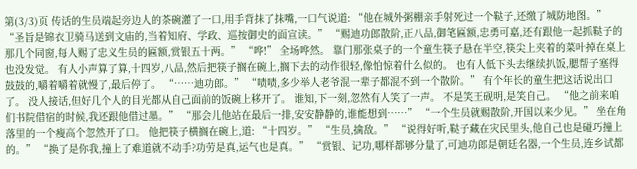第(3/3)页 传话的生员端起旁边人的茶碗灌了一口,用手背抹了抹嘴,一口气说道: “他在城外粥棚亲手射死过一个鞑子,还缴了城防地图。” “圣旨是锦衣卫骑马送到文庙的,当着知府、学政、巡按御史的面宣读。” “赐迪功郎散阶,正八品,御笔匾额,忠勇可嘉,还有跟他一起抓鞑子的那几个同窗,每人赐了忠义生员的匾额,赏银五十两。” “哗!” 全场哗然。 靠门那张桌子的一个童生筷子悬在半空,筷尖上夹着的菜叶掉在桌上也没发觉。 有人小声算了算,十四岁,八品,然后把筷子搁在碗上,搁下去的动作很轻,像怕惊着什么似的。 也有人低下头去继续扒饭,腮帮子塞得鼓鼓的,嚼着嚼着就慢了,最后停了。 “……迪功郎。” “啧啧,多少举人老爷混一辈子都混不到一个散阶。” 有个年长的童生把这话说出口了。 没人接话,但好几个人的目光都从自己面前的饭碗上移开了。 谁知,下一刻,忽然有人笑了一声。 不是笑王砚明,是笑自己。 “他之前来咱们书院借宿的时候,我还跟他借过墨。” “那会儿他站在最后一排,安安静静的,谁能想到……” “一个生员就赐散阶,开国以来少见。” 坐在角落里的一个瘦高个忽然开了口。 他把筷子横搁在碗上,道: “十四岁。” “生员,擒敌。” “说得好听,鞑子藏在灾民里头,他自己也是碰巧撞上的。” “换了是你我,撞上了难道就不动手?功劳是真,运气也是真。” “赏银、记功,哪样都够分量了,可迪功郎是朝廷名器,一个生员,连乡试都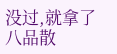没过,就拿了八品散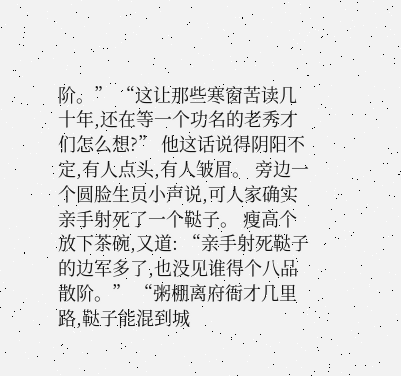阶。” “这让那些寒窗苦读几十年,还在等一个功名的老秀才们怎么想?” 他这话说得阴阳不定,有人点头,有人皱眉。 旁边一个圆脸生员小声说,可人家确实亲手射死了一个鞑子。 瘦高个放下茶碗,又道: “亲手射死鞑子的边军多了,也没见谁得个八品散阶。” “粥棚离府衙才几里路,鞑子能混到城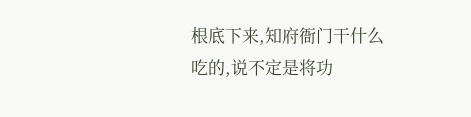根底下来,知府衙门干什么吃的,说不定是将功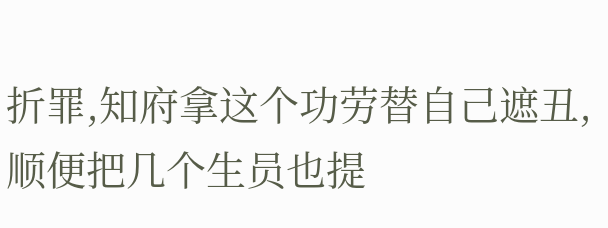折罪,知府拿这个功劳替自己遮丑,顺便把几个生员也提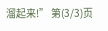溜起来!” 第(3/3)页